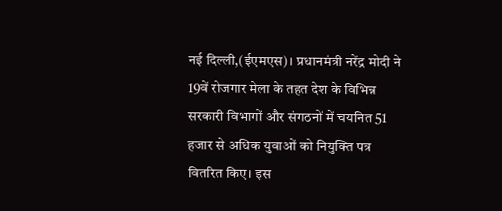नई दिल्ली,(ईएमएस)। प्रधानमंत्री नरेंद्र मोदी ने 19वें रोजगार मेला के तहत देश के विभिन्न सरकारी विभागों और संगठनों में चयनित 51 हजार से अधिक युवाओं को नियुक्ति पत्र वितरित किए। इस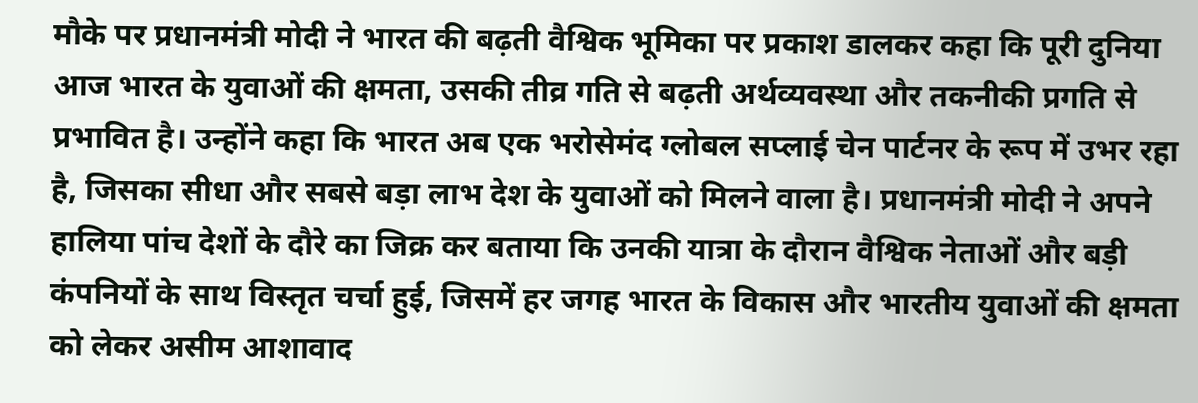मौके पर प्रधानमंत्री मोदी ने भारत की बढ़ती वैश्विक भूमिका पर प्रकाश डालकर कहा कि पूरी दुनिया आज भारत के युवाओं की क्षमता, उसकी तीव्र गति से बढ़ती अर्थव्यवस्था और तकनीकी प्रगति से प्रभावित है। उन्होंने कहा कि भारत अब एक भरोसेमंद ग्लोबल सप्लाई चेन पार्टनर के रूप में उभर रहा है, जिसका सीधा और सबसे बड़ा लाभ देश के युवाओं को मिलने वाला है। प्रधानमंत्री मोदी ने अपने हालिया पांच देशों के दौरे का जिक्र कर बताया कि उनकी यात्रा के दौरान वैश्विक नेताओं और बड़ी कंपनियों के साथ विस्तृत चर्चा हुई, जिसमें हर जगह भारत के विकास और भारतीय युवाओं की क्षमता को लेकर असीम आशावाद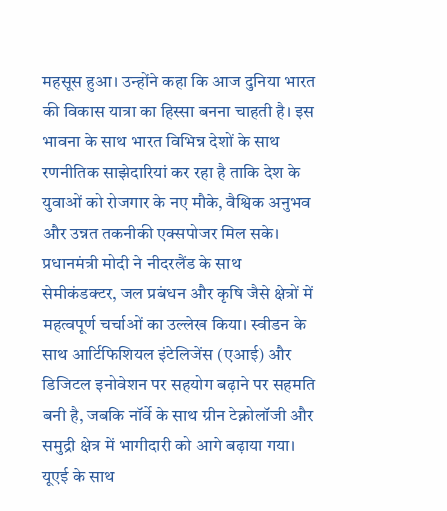महसूस हुआ। उन्होंने कहा कि आज दुनिया भारत की विकास यात्रा का हिस्सा बनना चाहती है। इस भावना के साथ भारत विभिन्न देशों के साथ रणनीतिक साझेदारियां कर रहा है ताकि देश के युवाओं को रोजगार के नए मौके, वैश्विक अनुभव और उन्नत तकनीकी एक्सपोजर मिल सके। प्रधानमंत्री मोदी ने नीदरलैंड के साथ सेमीकंडक्टर, जल प्रबंधन और कृषि जैसे क्षेत्रों में महत्वपूर्ण चर्चाओं का उल्लेख किया। स्वीडन के साथ आर्टिफिशियल इंटेलिजेंस (एआई) और डिजिटल इनोवेशन पर सहयोग बढ़ाने पर सहमति बनी है, जबकि नॉर्वे के साथ ग्रीन टेक्नोलॉजी और समुद्री क्षेत्र में भागीदारी को आगे बढ़ाया गया। यूएई के साथ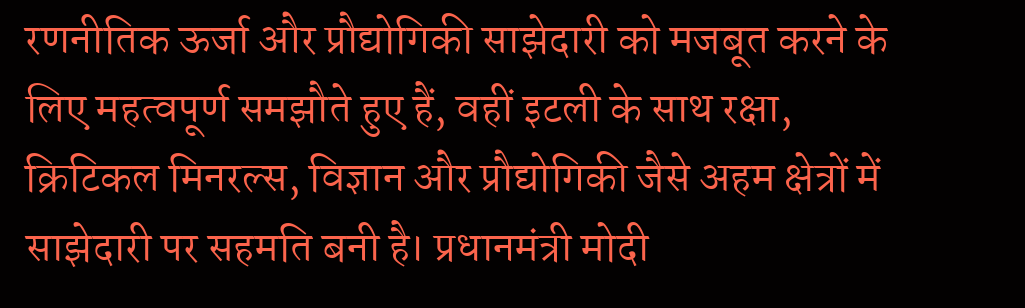रणनीतिक ऊर्जा और प्रौद्योगिकी साझेदारी को मजबूत करने के लिए महत्वपूर्ण समझौते हुए हैं, वहीं इटली के साथ रक्षा, क्रिटिकल मिनरल्स, विज्ञान और प्रौद्योगिकी जैसे अहम क्षेत्रों में साझेदारी पर सहमति बनी है। प्रधानमंत्री मोदी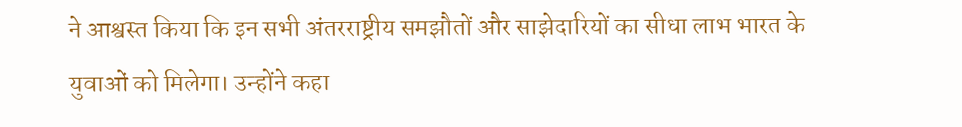ने आश्वस्त किया कि इन सभी अंतरराष्ट्रीय समझौतों और साझेदारियों का सीधा लाभ भारत के युवाओं को मिलेगा। उन्होंने कहा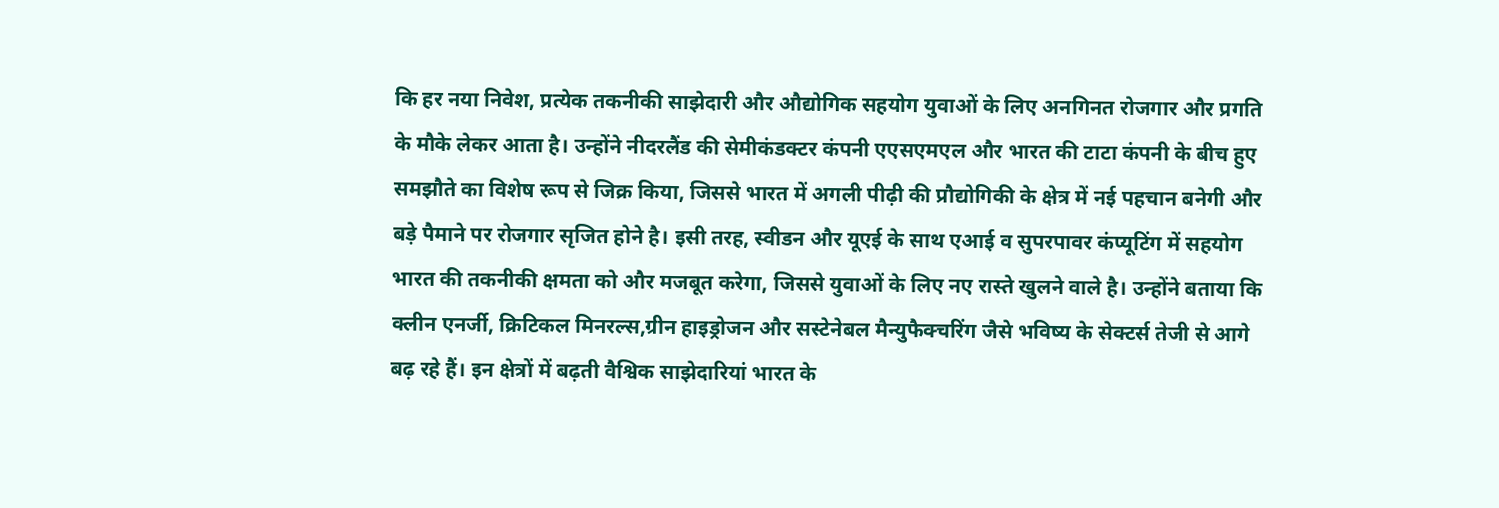कि हर नया निवेश, प्रत्येक तकनीकी साझेदारी और औद्योगिक सहयोग युवाओं के लिए अनगिनत रोजगार और प्रगति के मौके लेकर आता है। उन्होंने नीदरलैंड की सेमीकंडक्टर कंपनी एएसएमएल और भारत की टाटा कंपनी के बीच हुए समझौते का विशेष रूप से जिक्र किया, जिससे भारत में अगली पीढ़ी की प्रौद्योगिकी के क्षेत्र में नई पहचान बनेगी और बड़े पैमाने पर रोजगार सृजित होने है। इसी तरह, स्वीडन और यूएई के साथ एआई व सुपरपावर कंप्यूटिंग में सहयोग भारत की तकनीकी क्षमता को और मजबूत करेगा, जिससे युवाओं के लिए नए रास्ते खुलने वाले है। उन्होंने बताया कि क्लीन एनर्जी, क्रिटिकल मिनरल्स,ग्रीन हाइड्रोजन और सस्टेनेबल मैन्युफैक्चरिंग जैसे भविष्य के सेक्टर्स तेजी से आगे बढ़ रहे हैं। इन क्षेत्रों में बढ़ती वैश्विक साझेदारियां भारत के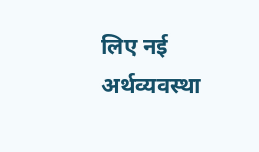लिए नई अर्थव्यवस्था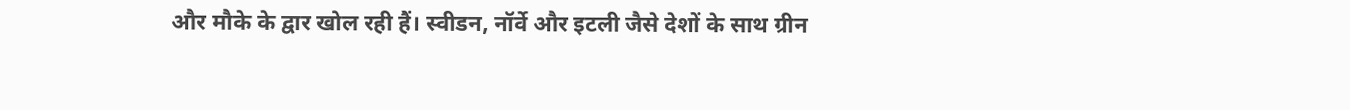और मौके के द्वार खोल रही हैं। स्वीडन, नॉर्वे और इटली जैसे देशों के साथ ग्रीन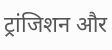ट्रांजिशन और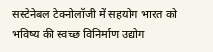सस्टेनेबल टेक्नोलॉजी में सहयोग भारत को भविष्य की स्वच्छ विनिर्माण उद्योग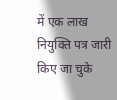में एक लाख नियुक्ति पत्र जारी किए जा चुके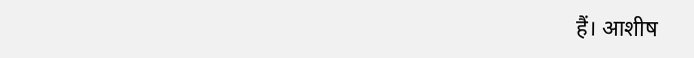हैं। आशीष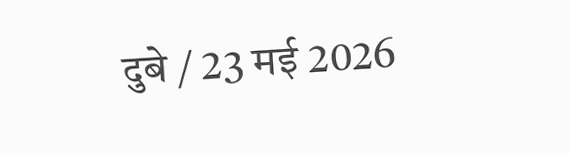दुबे / 23 मई 2026